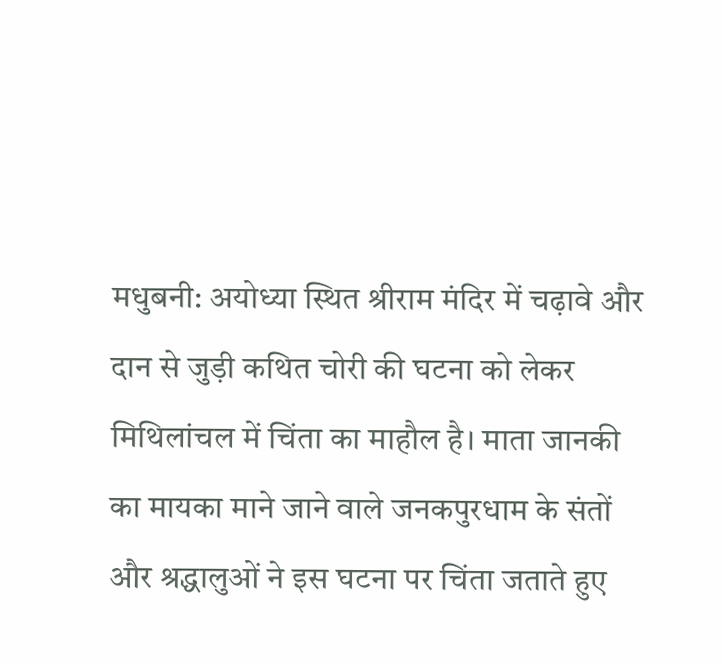मधुबनी: अयोध्या स्थित श्रीराम मंदिर में चढ़ावे और दान से जुड़ी कथित चोरी की घटना को लेकर मिथिलांचल में चिंता का माहौल है। माता जानकी का मायका माने जाने वाले जनकपुरधाम के संतों और श्रद्धालुओं ने इस घटना पर चिंता जताते हुए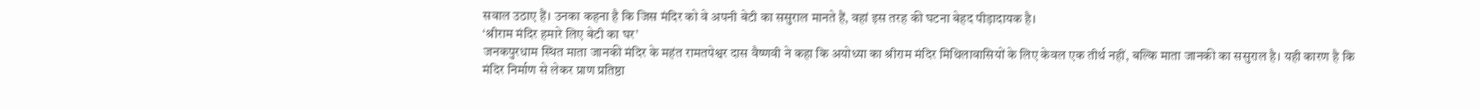सवाल उठाए हैं। उनका कहना है कि जिस मंदिर को वे अपनी बेटी का ससुराल मानते हैं, वहां इस तरह की घटना बेहद पीड़ादायक है।
‘श्रीराम मंदिर हमारे लिए बेटी का घर’
जनकपुरधाम स्थित माता जानकी मंदिर के महंत रामतपेश्वर दास वैष्णवी ने कहा कि अयोध्या का श्रीराम मंदिर मिथिलावासियों के लिए केवल एक तीर्थ नहीं, बल्कि माता जानकी का ससुराल है। यही कारण है कि मंदिर निर्माण से लेकर प्राण प्रतिष्ठा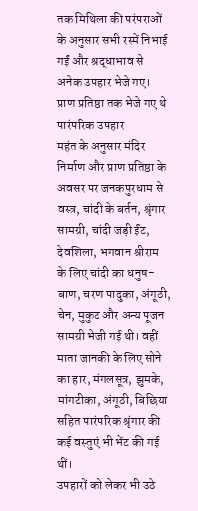तक मिथिला की परंपराओं के अनुसार सभी रस्में निभाई गईं और श्रद्धाभाव से अनेक उपहार भेजे गए।
प्राण प्रतिष्ठा तक भेजे गए थे पारंपरिक उपहार
महंत के अनुसार मंदिर निर्माण और प्राण प्रतिष्ठा के अवसर पर जनकपुरधाम से वस्त्र, चांदी के बर्तन, श्रृंगार सामग्री, चांदी जड़ी ईंट, देवशिला, भगवान श्रीराम के लिए चांदी का धनुष-बाण, चरण पादुका, अंगूठी, चेन, मुकुट और अन्य पूजन सामग्री भेजी गई थी। वहीं माता जानकी के लिए सोने का हार, मंगलसूत्र, झुमके, मांगटीका, अंगूठी, बिछिया सहित पारंपरिक श्रृंगार की कई वस्तुएं भी भेंट की गई थीं।
उपहारों को लेकर भी उठे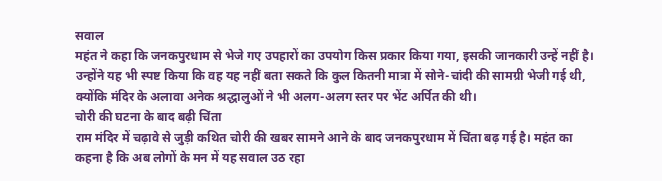सवाल
महंत ने कहा कि जनकपुरधाम से भेजे गए उपहारों का उपयोग किस प्रकार किया गया, इसकी जानकारी उन्हें नहीं है। उन्होंने यह भी स्पष्ट किया कि वह यह नहीं बता सकते कि कुल कितनी मात्रा में सोने-चांदी की सामग्री भेजी गई थी, क्योंकि मंदिर के अलावा अनेक श्रद्धालुओं ने भी अलग-अलग स्तर पर भेंट अर्पित की थी।
चोरी की घटना के बाद बढ़ी चिंता
राम मंदिर में चढ़ावे से जुड़ी कथित चोरी की खबर सामने आने के बाद जनकपुरधाम में चिंता बढ़ गई है। महंत का कहना है कि अब लोगों के मन में यह सवाल उठ रहा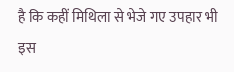है कि कहीं मिथिला से भेजे गए उपहार भी इस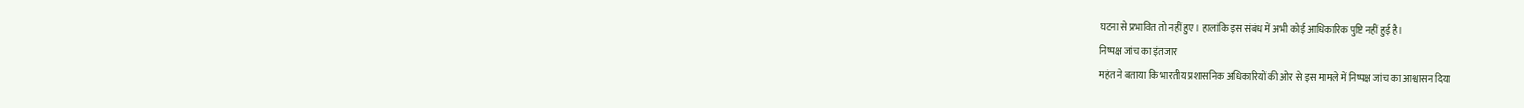घटना से प्रभावित तो नहीं हुए। हालांकि इस संबंध में अभी कोई आधिकारिक पुष्टि नहीं हुई है।
निष्पक्ष जांच का इंतजार
महंत ने बताया कि भारतीय प्रशासनिक अधिकारियों की ओर से इस मामले में निष्पक्ष जांच का आश्वासन दिया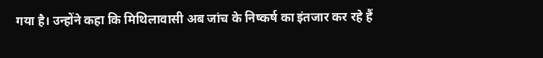गया है। उन्होंने कहा कि मिथिलावासी अब जांच के निष्कर्ष का इंतजार कर रहे हैं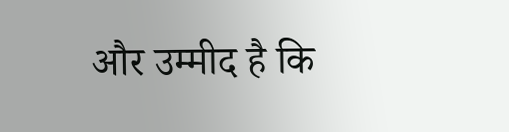और उम्मीद है कि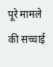पूरे मामले की सच्चाई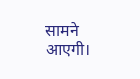सामने आएगी।